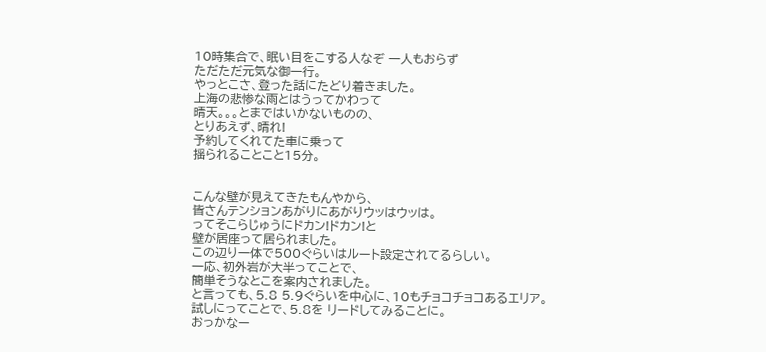10時集合で、眠い目をこする人なぞ 一人もおらず
ただただ元気な御一行。
やっとこさ、登った話にたどり着きました。
上海の悲惨な雨とはうってかわって
晴天。。。とまではいかないものの、
とりあえず、晴れ!
予約してくれてた車に乗って
揺られることこと15分。


こんな壁が見えてきたもんやから、
皆さんテンションあがりにあがりウッはウッは。
ってそこらじゅうにドカン!ドカン!と
壁が居座って居られました。
この辺り一体で500ぐらいはルート設定されてるらしい。
一応、初外岩が大半ってことで、
簡単そうなとこを案内されました。
と言っても、5.8 5.9ぐらいを中心に、10もチョコチョコあるエリア。
試しにってことで、5.8を リードしてみることに。
おっかなー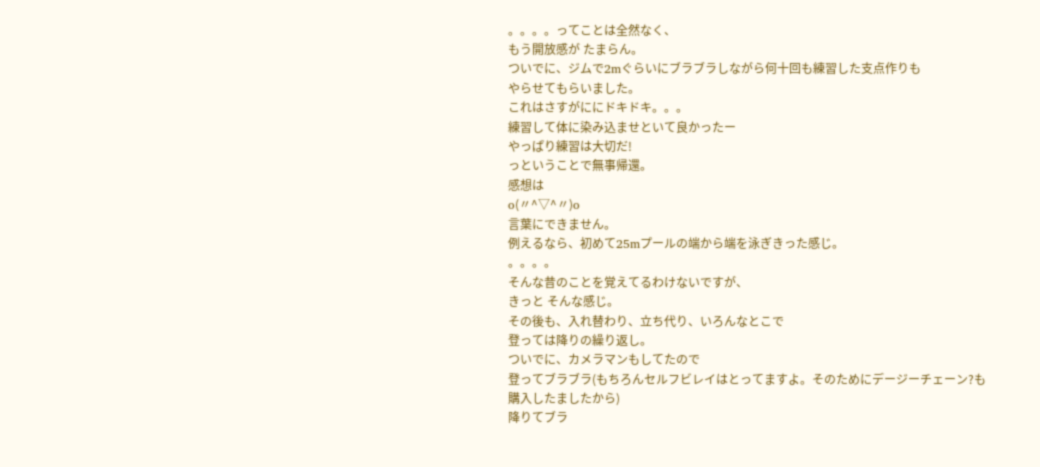。。。。ってことは全然なく、
もう開放感が たまらん。
ついでに、ジムで2mぐらいにブラブラしながら何十回も練習した支点作りも
やらせてもらいました。
これはさすがににドキドキ。。。
練習して体に染み込ませといて良かったー
やっぱり練習は大切だ!
っということで無事帰還。
感想は
o(〃^▽^〃)o
言葉にできません。
例えるなら、初めて25mプールの端から端を泳ぎきった感じ。
。。。。
そんな昔のことを覚えてるわけないですが、
きっと そんな感じ。
その後も、入れ替わり、立ち代り、いろんなとこで
登っては降りの繰り返し。
ついでに、カメラマンもしてたので
登ってブラブラ(もちろんセルフビレイはとってますよ。そのためにデージーチェーン?も
購入したましたから)
降りてブラ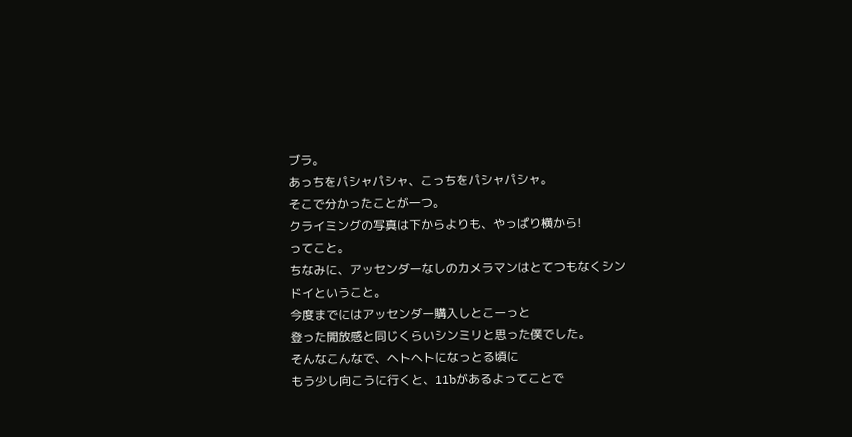ブラ。
あっちをパシャパシャ、こっちをパシャパシャ。
そこで分かったことが一つ。
クライミングの写真は下からよりも、やっぱり横から!
ってこと。
ちなみに、アッセンダーなしのカメラマンはとてつもなくシンドイということ。
今度までにはアッセンダー購入しとこーっと
登った開放感と同じくらいシンミリと思った僕でした。
そんなこんなで、ヘトヘトになっとる頃に
もう少し向こうに行くと、11bがあるよってことで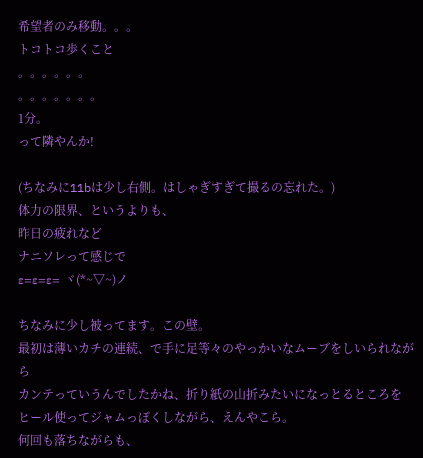希望者のみ移動。。。
トコトコ歩くこと
。。。。。。
。。。。。。。
1分。
って隣やんか!

(ちなみに11bは少し右側。はしゃぎすぎて撮るの忘れた。)
体力の限界、というよりも、
昨日の疲れなど
ナニソレって感じで
ε=ε=ε= ヾ(*~▽~)ノ

ちなみに少し被ってます。この壁。
最初は薄いカチの連続、で手に足等々のやっかいなムーブをしいられながら
カンテっていうんでしたかね、折り紙の山折みたいになっとるところを
ヒール使ってジャムっぽくしながら、えんやこら。
何回も落ちながらも、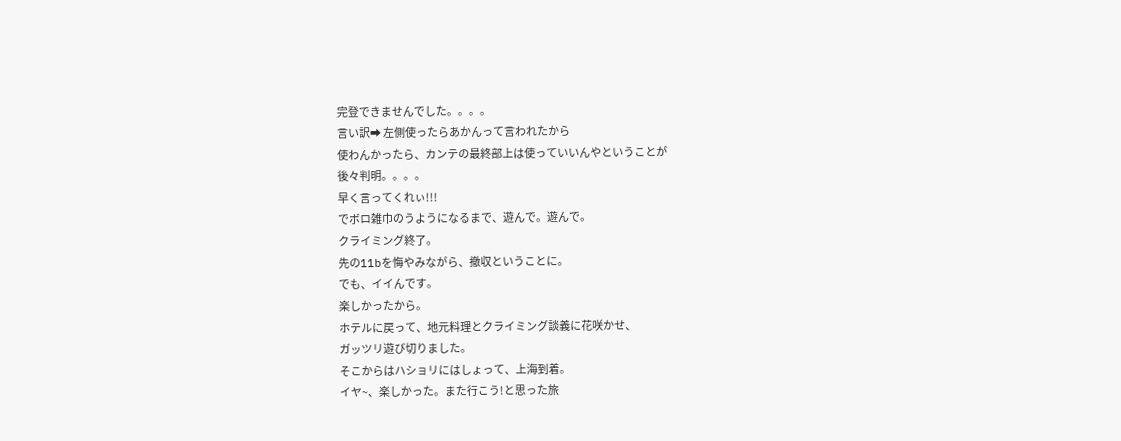完登できませんでした。。。。
言い訳➡ 左側使ったらあかんって言われたから
使わんかったら、カンテの最終部上は使っていいんやということが
後々判明。。。。
早く言ってくれぃ!!!
でボロ雑巾のうようになるまで、遊んで。遊んで。
クライミング終了。
先の11bを悔やみながら、撤収ということに。
でも、イイんです。
楽しかったから。
ホテルに戻って、地元料理とクライミング談義に花咲かせ、
ガッツリ遊び切りました。
そこからはハショリにはしょって、上海到着。
イヤ~、楽しかった。また行こう!と思った旅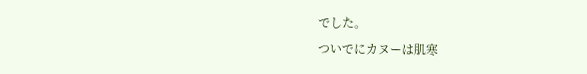でした。
ついでにカヌーは肌寒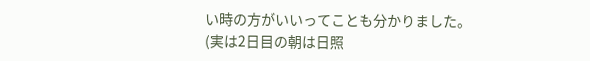い時の方がいいってことも分かりました。
(実は2日目の朝は日照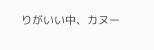りがいい中、カヌー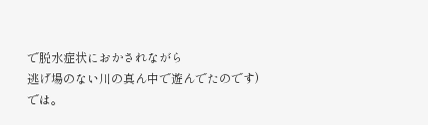で脱水症状におかされながら
逃げ場のない川の真ん中で遊んでたのです)
では。